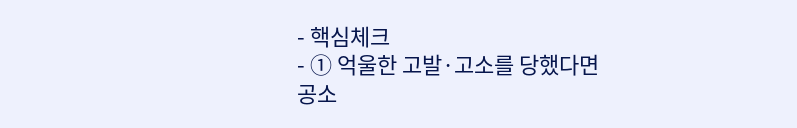- 핵심체크
- ① 억울한 고발·고소를 당했다면 공소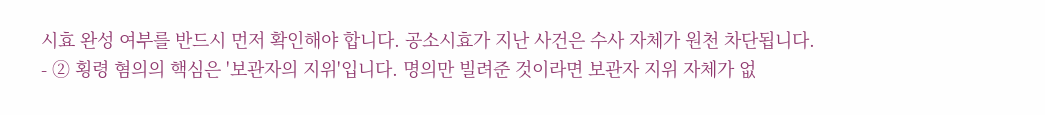시효 완성 여부를 반드시 먼저 확인해야 합니다. 공소시효가 지난 사건은 수사 자체가 원천 차단됩니다.
- ② 횡령 혐의의 핵심은 '보관자의 지위'입니다. 명의만 빌려준 것이라면 보관자 지위 자체가 없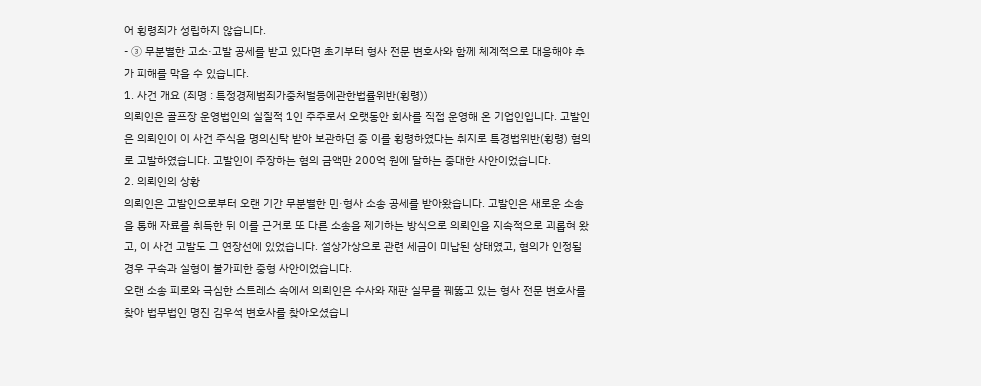어 횡령죄가 성립하지 않습니다.
- ③ 무분별한 고소·고발 공세를 받고 있다면 초기부터 형사 전문 변호사와 함께 체계적으로 대응해야 추가 피해를 막을 수 있습니다.
1. 사건 개요 (죄명 : 특정경제범죄가중처벌등에관한법률위반(횡령))
의뢰인은 골프장 운영법인의 실질적 1인 주주로서 오랫동안 회사를 직접 운영해 온 기업인입니다. 고발인은 의뢰인이 이 사건 주식을 명의신탁 받아 보관하던 중 이를 횡령하였다는 취지로 특경법위반(횡령) 혐의로 고발하였습니다. 고발인이 주장하는 혐의 금액만 200억 원에 달하는 중대한 사안이었습니다.
2. 의뢰인의 상황
의뢰인은 고발인으로부터 오랜 기간 무분별한 민·형사 소송 공세를 받아왔습니다. 고발인은 새로운 소송을 통해 자료를 취득한 뒤 이를 근거로 또 다른 소송을 제기하는 방식으로 의뢰인을 지속적으로 괴롭혀 왔고, 이 사건 고발도 그 연장선에 있었습니다. 설상가상으로 관련 세금이 미납된 상태였고, 혐의가 인정될 경우 구속과 실형이 불가피한 중형 사안이었습니다.
오랜 소송 피로와 극심한 스트레스 속에서 의뢰인은 수사와 재판 실무를 꿰뚫고 있는 형사 전문 변호사를 찾아 법무법인 명진 김우석 변호사를 찾아오셨습니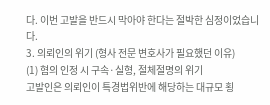다. 이번 고발을 반드시 막아야 한다는 절박한 심정이었습니다.
3. 의뢰인의 위기 (형사 전문 변호사가 필요했던 이유)
(1) 혐의 인정 시 구속·실형, 절체절명의 위기
고발인은 의뢰인이 특경법위반에 해당하는 대규모 횡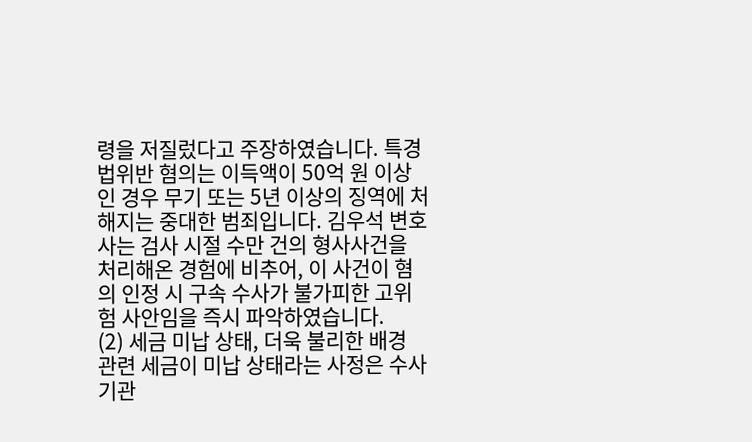령을 저질렀다고 주장하였습니다. 특경법위반 혐의는 이득액이 50억 원 이상인 경우 무기 또는 5년 이상의 징역에 처해지는 중대한 범죄입니다. 김우석 변호사는 검사 시절 수만 건의 형사사건을 처리해온 경험에 비추어, 이 사건이 혐의 인정 시 구속 수사가 불가피한 고위험 사안임을 즉시 파악하였습니다.
(2) 세금 미납 상태, 더욱 불리한 배경
관련 세금이 미납 상태라는 사정은 수사기관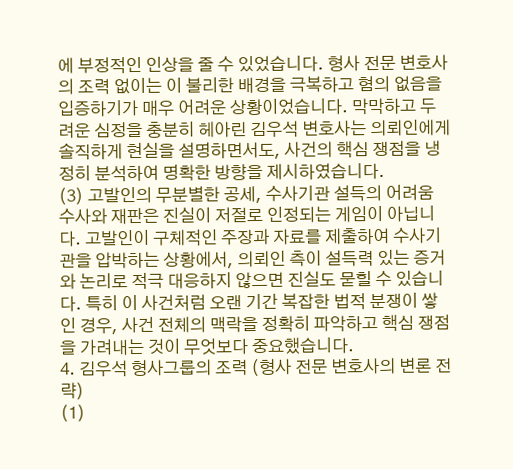에 부정적인 인상을 줄 수 있었습니다. 형사 전문 변호사의 조력 없이는 이 불리한 배경을 극복하고 혐의 없음을 입증하기가 매우 어려운 상황이었습니다. 막막하고 두려운 심정을 충분히 헤아린 김우석 변호사는 의뢰인에게 솔직하게 현실을 설명하면서도, 사건의 핵심 쟁점을 냉정히 분석하여 명확한 방향을 제시하였습니다.
(3) 고발인의 무분별한 공세, 수사기관 설득의 어려움
수사와 재판은 진실이 저절로 인정되는 게임이 아닙니다. 고발인이 구체적인 주장과 자료를 제출하여 수사기관을 압박하는 상황에서, 의뢰인 측이 설득력 있는 증거와 논리로 적극 대응하지 않으면 진실도 묻힐 수 있습니다. 특히 이 사건처럼 오랜 기간 복잡한 법적 분쟁이 쌓인 경우, 사건 전체의 맥락을 정확히 파악하고 핵심 쟁점을 가려내는 것이 무엇보다 중요했습니다.
4. 김우석 형사그룹의 조력 (형사 전문 변호사의 변론 전략)
(1)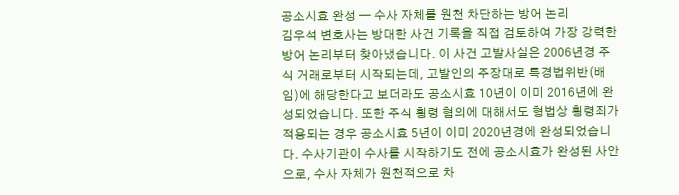공소시효 완성 — 수사 자체를 원천 차단하는 방어 논리
김우석 변호사는 방대한 사건 기록을 직접 검토하여 가장 강력한 방어 논리부터 찾아냈습니다. 이 사건 고발사실은 2006년경 주식 거래로부터 시작되는데, 고발인의 주장대로 특경법위반(배임)에 해당한다고 보더라도 공소시효 10년이 이미 2016년에 완성되었습니다. 또한 주식 횡령 혐의에 대해서도 형법상 횡령죄가 적용되는 경우 공소시효 5년이 이미 2020년경에 완성되었습니다. 수사기관이 수사를 시작하기도 전에 공소시효가 완성된 사안으로, 수사 자체가 원천적으로 차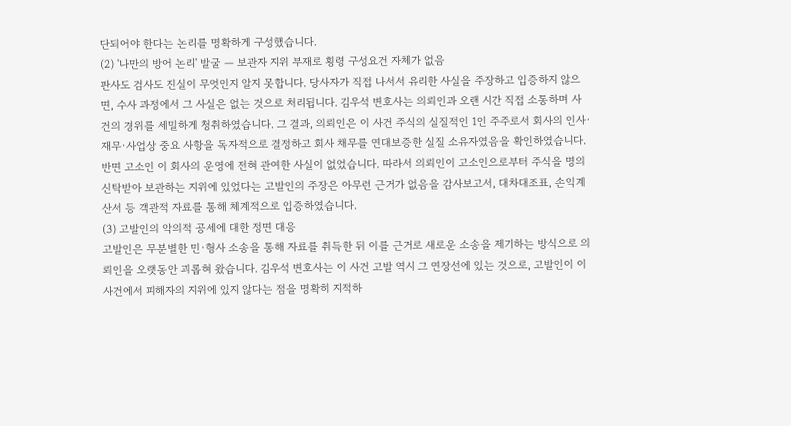단되어야 한다는 논리를 명확하게 구성했습니다.
(2) '나만의 방어 논리' 발굴 — 보관자 지위 부재로 횡령 구성요건 자체가 없음
판사도 검사도 진실이 무엇인지 알지 못합니다. 당사자가 직접 나서서 유리한 사실을 주장하고 입증하지 않으면, 수사 과정에서 그 사실은 없는 것으로 처리됩니다. 김우석 변호사는 의뢰인과 오랜 시간 직접 소통하며 사건의 경위를 세밀하게 청취하였습니다. 그 결과, 의뢰인은 이 사건 주식의 실질적인 1인 주주로서 회사의 인사·재무·사업상 중요 사항을 독자적으로 결정하고 회사 채무를 연대보증한 실질 소유자였음을 확인하였습니다. 반면 고소인 이 회사의 운영에 전혀 관여한 사실이 없었습니다. 따라서 의뢰인이 고소인으로부터 주식을 명의신탁받아 보관하는 지위에 있었다는 고발인의 주장은 아무런 근거가 없음을 감사보고서, 대차대조표, 손익계산서 등 객관적 자료를 통해 체계적으로 입증하였습니다.
(3) 고발인의 악의적 공세에 대한 정면 대응
고발인은 무분별한 민·형사 소송을 통해 자료를 취득한 뒤 이를 근거로 새로운 소송을 제기하는 방식으로 의뢰인을 오랫동안 괴롭혀 왔습니다. 김우석 변호사는 이 사건 고발 역시 그 연장선에 있는 것으로, 고발인이 이 사건에서 피해자의 지위에 있지 않다는 점을 명확히 지적하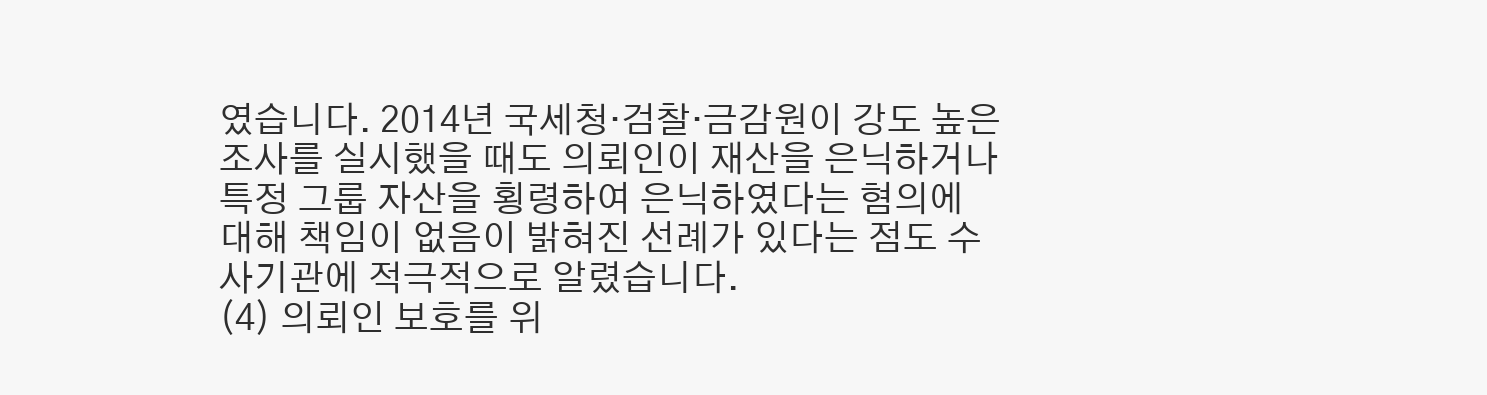였습니다. 2014년 국세청·검찰·금감원이 강도 높은 조사를 실시했을 때도 의뢰인이 재산을 은닉하거나 특정 그룹 자산을 횡령하여 은닉하였다는 혐의에 대해 책임이 없음이 밝혀진 선례가 있다는 점도 수사기관에 적극적으로 알렸습니다.
(4) 의뢰인 보호를 위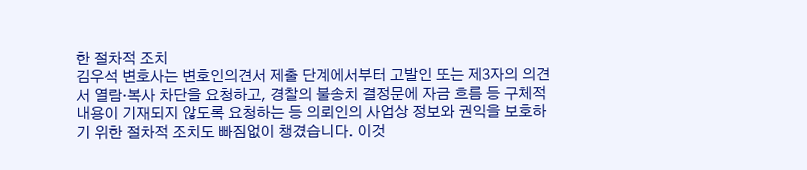한 절차적 조치
김우석 변호사는 변호인의견서 제출 단계에서부터 고발인 또는 제3자의 의견서 열람·복사 차단을 요청하고, 경찰의 불송치 결정문에 자금 흐름 등 구체적 내용이 기재되지 않도록 요청하는 등 의뢰인의 사업상 정보와 권익을 보호하기 위한 절차적 조치도 빠짐없이 챙겼습니다. 이것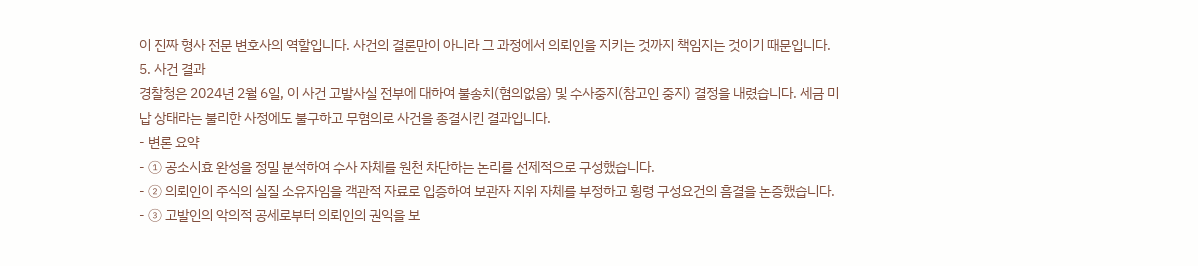이 진짜 형사 전문 변호사의 역할입니다. 사건의 결론만이 아니라 그 과정에서 의뢰인을 지키는 것까지 책임지는 것이기 때문입니다.
5. 사건 결과
경찰청은 2024년 2월 6일, 이 사건 고발사실 전부에 대하여 불송치(혐의없음) 및 수사중지(참고인 중지) 결정을 내렸습니다. 세금 미납 상태라는 불리한 사정에도 불구하고 무혐의로 사건을 종결시킨 결과입니다.
- 변론 요약
- ① 공소시효 완성을 정밀 분석하여 수사 자체를 원천 차단하는 논리를 선제적으로 구성했습니다.
- ② 의뢰인이 주식의 실질 소유자임을 객관적 자료로 입증하여 보관자 지위 자체를 부정하고 횡령 구성요건의 흠결을 논증했습니다.
- ③ 고발인의 악의적 공세로부터 의뢰인의 권익을 보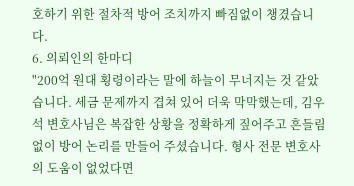호하기 위한 절차적 방어 조치까지 빠짐없이 챙겼습니다.
6. 의뢰인의 한마디
"200억 원대 횡령이라는 말에 하늘이 무너지는 것 같았습니다. 세금 문제까지 겹쳐 있어 더욱 막막했는데, 김우석 변호사님은 복잡한 상황을 정확하게 짚어주고 흔들림 없이 방어 논리를 만들어 주셨습니다. 형사 전문 변호사의 도움이 없었다면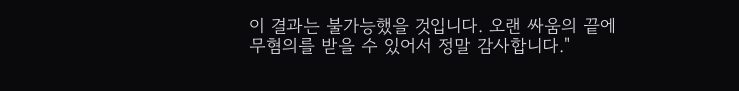이 결과는 불가능했을 것입니다. 오랜 싸움의 끝에 무혐의를 받을 수 있어서 정말 감사합니다."